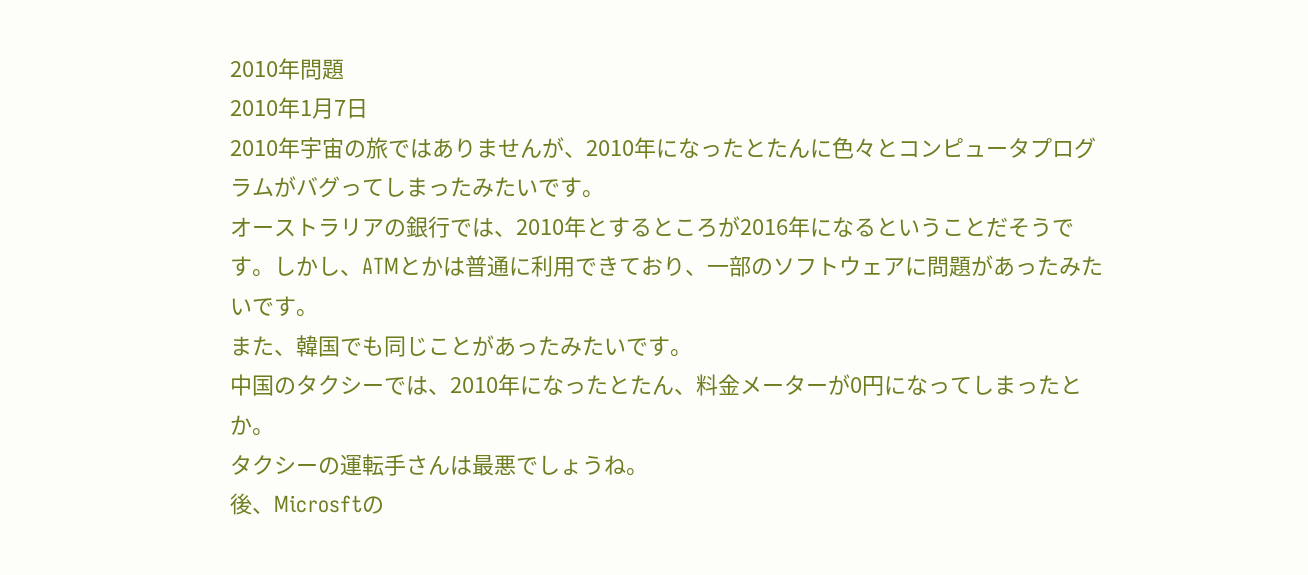2010年問題
2010年1月7日
2010年宇宙の旅ではありませんが、2010年になったとたんに色々とコンピュータプログラムがバグってしまったみたいです。
オーストラリアの銀行では、2010年とするところが2016年になるということだそうです。しかし、ATMとかは普通に利用できており、一部のソフトウェアに問題があったみたいです。
また、韓国でも同じことがあったみたいです。
中国のタクシーでは、2010年になったとたん、料金メーターが0円になってしまったとか。
タクシーの運転手さんは最悪でしょうね。
後、Microsftの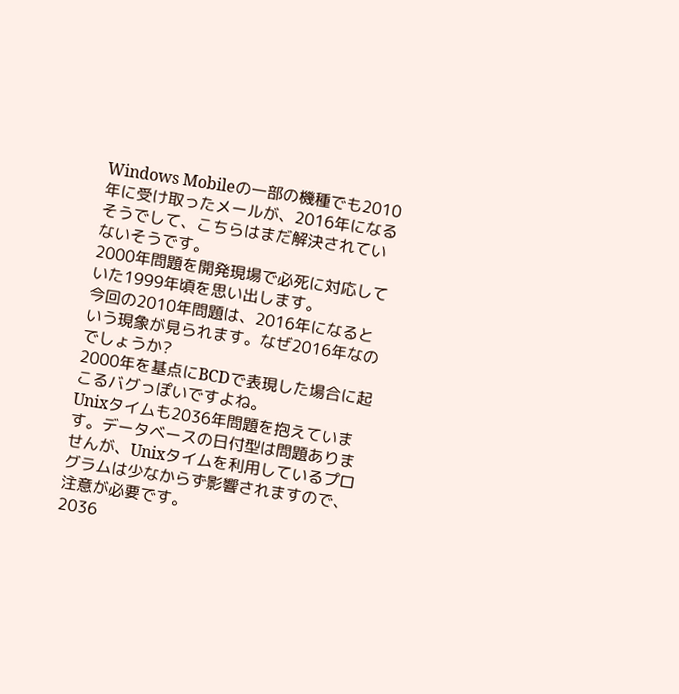Windows Mobileの一部の機種でも2010年に受け取ったメールが、2016年になるそうでして、こちらはまだ解決されていないそうです。
2000年問題を開発現場で必死に対応していた1999年頃を思い出します。
今回の2010年問題は、2016年になるという現象が見られます。なぜ2016年なのでしょうか?
2000年を基点にBCDで表現した場合に起こるバグっぽいですよね。
Unixタイムも2036年問題を抱えています。データベースの日付型は問題ありませんが、Unixタイムを利用しているプログラムは少なからず影響されますので、注意が必要です。
2036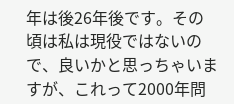年は後26年後です。その頃は私は現役ではないので、良いかと思っちゃいますが、これって2000年問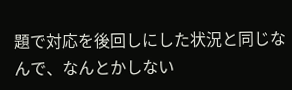題で対応を後回しにした状況と同じなんで、なんとかしない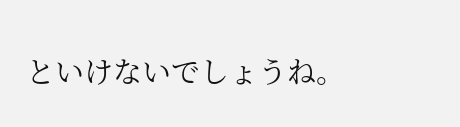といけないでしょうね。